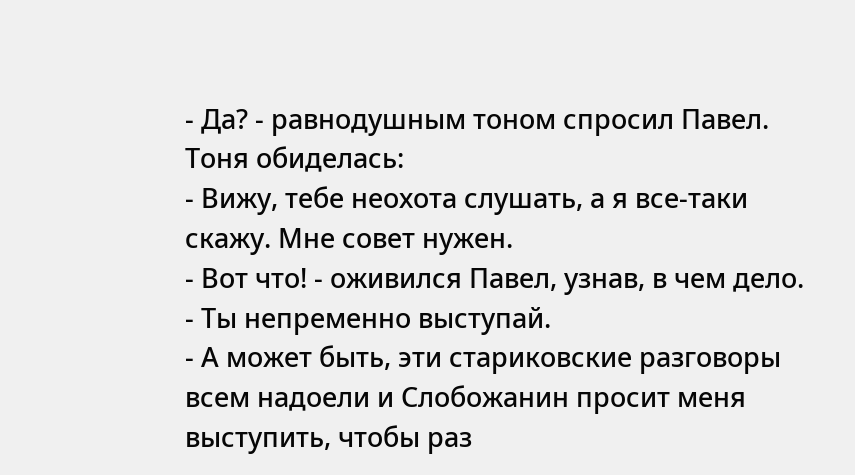- Да? - равнодушным тоном спросил Павел.
Тоня обиделась:
- Вижу, тебе неохота слушать, а я все-таки скажу. Мне совет нужен.
- Вот что! - оживился Павел, узнав, в чем дело. - Ты непременно выступай.
- А может быть, эти стариковские разговоры всем надоели и Слобожанин просит меня выступить, чтобы раз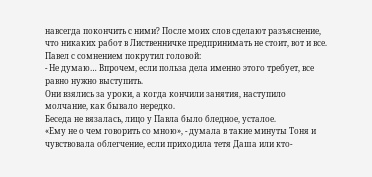навсегда покончить с ними? После моих слов сделают разъяснение, что никаких работ в Лиственничке предпринимать не стоит, вот и все.
Павел с сомнением покрутил головой:
- Не думаю… Впрочем, если польза дела именно этого требует, все равно нужно выступить.
Они взялись за уроки, а когда кончили занятия, наступило молчание, как бывало нередко.
Беседа не вязалась, лицо у Павла было бледное, усталое.
«Ему не о чем говорить со мною», - думала в такие минуты Тоня и чувствовала облегчение, если приходила тетя Даша или кто-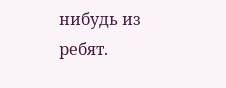нибудь из ребят.